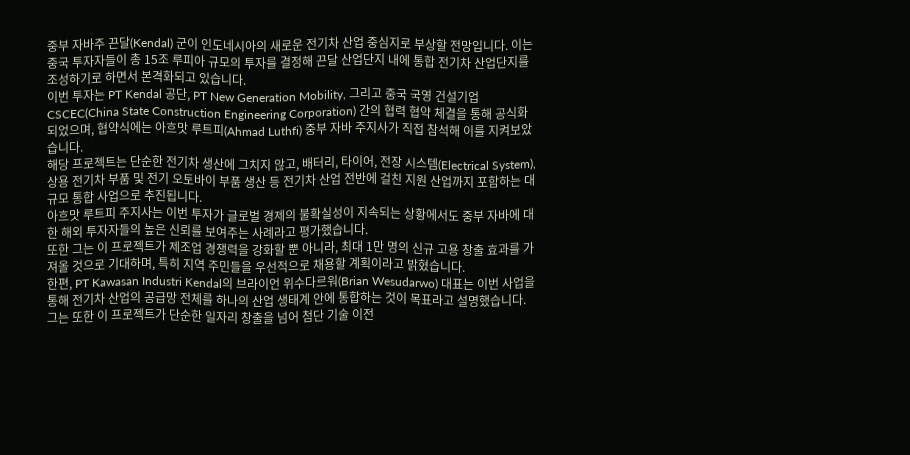중부 자바주 끈달(Kendal) 군이 인도네시아의 새로운 전기차 산업 중심지로 부상할 전망입니다. 이는 중국 투자자들이 총 15조 루피아 규모의 투자를 결정해 끈달 산업단지 내에 통합 전기차 산업단지를 조성하기로 하면서 본격화되고 있습니다.
이번 투자는 PT Kendal 공단, PT New Generation Mobility, 그리고 중국 국영 건설기업 CSCEC(China State Construction Engineering Corporation) 간의 협력 협약 체결을 통해 공식화되었으며, 협약식에는 아흐맛 루트피(Ahmad Luthfi) 중부 자바 주지사가 직접 참석해 이를 지켜보았습니다.
해당 프로젝트는 단순한 전기차 생산에 그치지 않고, 배터리, 타이어, 전장 시스템(Electrical System), 상용 전기차 부품 및 전기 오토바이 부품 생산 등 전기차 산업 전반에 걸친 지원 산업까지 포함하는 대규모 통합 사업으로 추진됩니다.
아흐맛 루트피 주지사는 이번 투자가 글로벌 경제의 불확실성이 지속되는 상황에서도 중부 자바에 대한 해외 투자자들의 높은 신뢰를 보여주는 사례라고 평가했습니다.
또한 그는 이 프로젝트가 제조업 경쟁력을 강화할 뿐 아니라, 최대 1만 명의 신규 고용 창출 효과를 가져올 것으로 기대하며, 특히 지역 주민들을 우선적으로 채용할 계획이라고 밝혔습니다.
한편, PT Kawasan Industri Kendal의 브라이언 위수다르워(Brian Wesudarwo) 대표는 이번 사업을 통해 전기차 산업의 공급망 전체를 하나의 산업 생태계 안에 통합하는 것이 목표라고 설명했습니다.
그는 또한 이 프로젝트가 단순한 일자리 창출을 넘어 첨단 기술 이전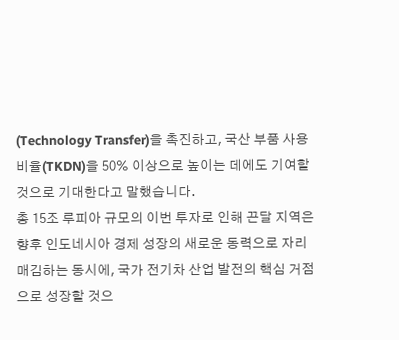(Technology Transfer)을 촉진하고, 국산 부품 사용 비율(TKDN)을 50% 이상으로 높이는 데에도 기여할 것으로 기대한다고 말했습니다.
총 15조 루피아 규모의 이번 투자로 인해 끈달 지역은 향후 인도네시아 경제 성장의 새로운 동력으로 자리매김하는 동시에, 국가 전기차 산업 발전의 핵심 거점으로 성장할 것으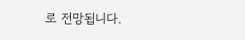로 전망됩니다.